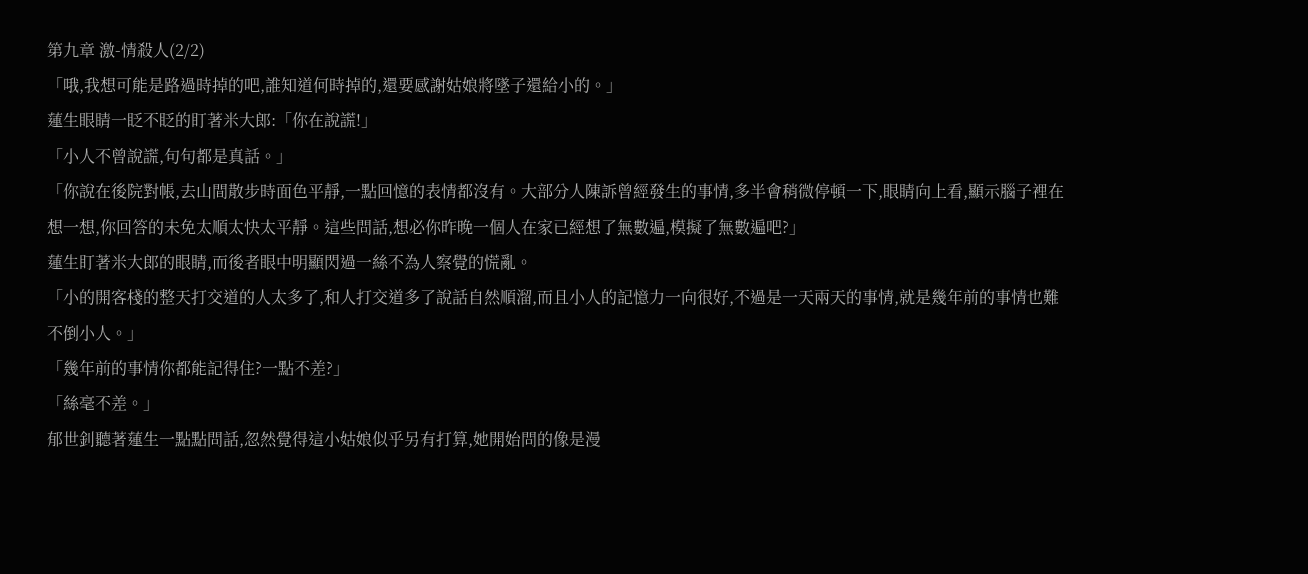第九章 激-情殺人(2/2)
「哦,我想可能是路過時掉的吧,誰知道何時掉的,還要感謝姑娘將墜子還給小的。」
蓮生眼睛一眨不眨的盯著米大郎:「你在說謊!」
「小人不曾說謊,句句都是真話。」
「你說在後院對帳,去山間散步時面色平靜,一點回憶的表情都沒有。大部分人陳訴曾經發生的事情,多半會稍微停頓一下,眼睛向上看,顯示腦子裡在想一想,你回答的未免太順太快太平靜。這些問話,想必你昨晚一個人在家已經想了無數遍,模擬了無數遍吧?」
蓮生盯著米大郎的眼睛,而後者眼中明顯閃過一絲不為人察覺的慌亂。
「小的開客棧的整天打交道的人太多了,和人打交道多了說話自然順溜,而且小人的記憶力一向很好,不過是一天兩天的事情,就是幾年前的事情也難不倒小人。」
「幾年前的事情你都能記得住?一點不差?」
「絲毫不差。」
郁世釗聽著蓮生一點點問話,忽然覺得這小姑娘似乎另有打算,她開始問的像是漫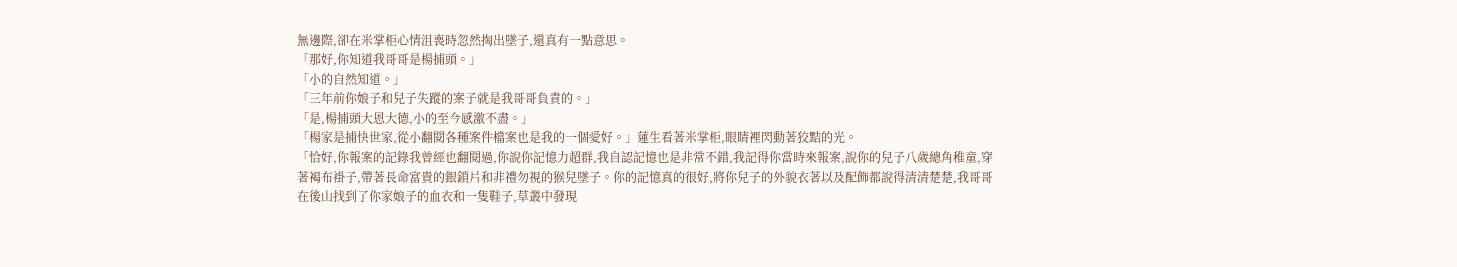無邊際,卻在米掌柜心情沮喪時忽然掏出墜子,還真有一點意思。
「那好,你知道我哥哥是楊捕頭。」
「小的自然知道。」
「三年前你娘子和兒子失蹤的案子就是我哥哥負責的。」
「是,楊捕頭大恩大德,小的至今感激不盡。」
「楊家是捕快世家,從小翻閱各種案件檔案也是我的一個愛好。」蓮生看著米掌柜,眼睛裡閃動著狡黠的光。
「恰好,你報案的記錄我曾經也翻閱過,你說你記憶力超群,我自認記憶也是非常不錯,我記得你當時來報案,說你的兒子八歲總角稚童,穿著褐布褂子,帶著長命富貴的銀鎖片和非禮勿視的猴兒墜子。你的記憶真的很好,將你兒子的外貌衣著以及配飾都說得清清楚楚,我哥哥在後山找到了你家娘子的血衣和一隻鞋子,草叢中發現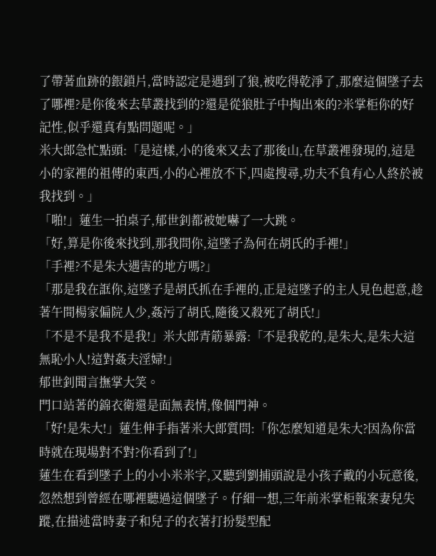了帶著血跡的銀鎖片,當時認定是遇到了狼,被吃得乾淨了,那麼這個墜子去了哪裡?是你後來去草叢找到的?還是從狼肚子中掏出來的?米掌柜你的好記性,似乎還真有點問題呢。」
米大郎急忙點頭:「是這樣,小的後來又去了那後山,在草叢裡發現的,這是小的家裡的祖傳的東西,小的心裡放不下,四處搜尋,功夫不負有心人終於被我找到。」
「啪!」蓮生一拍桌子,郁世釗都被她嚇了一大跳。
「好,算是你後來找到,那我問你,這墜子為何在胡氏的手裡!」
「手裡?不是朱大遇害的地方嗎?」
「那是我在誆你,這墜子是胡氏抓在手裡的,正是這墜子的主人見色起意,趁著午間楊家偏院人少,姦污了胡氏,隨後又殺死了胡氏!」
「不是不是我不是我!」米大郎青筋暴露:「不是我乾的,是朱大,是朱大這無恥小人!這對姦夫淫婦!」
郁世釗聞言撫掌大笑。
門口站著的錦衣衛還是面無表情,像個門神。
「好!是朱大!」蓮生伸手指著米大郎質問:「你怎麼知道是朱大?因為你當時就在現場對不對?你看到了!」
蓮生在看到墜子上的小小米米字,又聽到劉捕頭說是小孩子戴的小玩意後,忽然想到曾經在哪裡聽過這個墜子。仔細一想,三年前米掌柜報案妻兒失蹤,在描述當時妻子和兒子的衣著打扮髮型配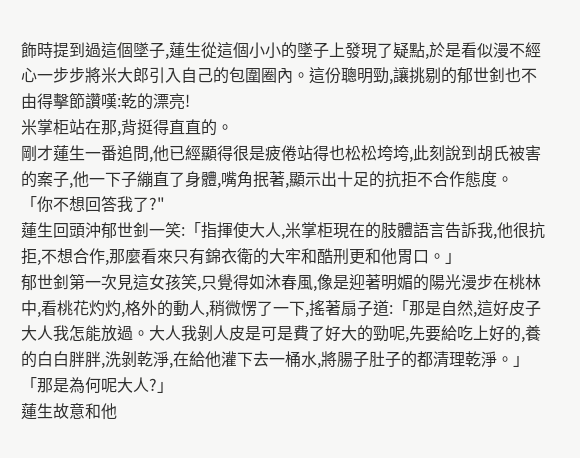飾時提到過這個墜子,蓮生從這個小小的墜子上發現了疑點,於是看似漫不經心一步步將米大郎引入自己的包圍圈內。這份聰明勁,讓挑剔的郁世釗也不由得擊節讚嘆:乾的漂亮!
米掌柜站在那,背挺得直直的。
剛才蓮生一番追問,他已經顯得很是疲倦站得也松松垮垮,此刻說到胡氏被害的案子,他一下子繃直了身體,嘴角抿著,顯示出十足的抗拒不合作態度。
「你不想回答我了?"
蓮生回頭沖郁世釗一笑:「指揮使大人,米掌柜現在的肢體語言告訴我,他很抗拒,不想合作,那麼看來只有錦衣衛的大牢和酷刑更和他胃口。」
郁世釗第一次見這女孩笑,只覺得如沐春風,像是迎著明媚的陽光漫步在桃林中,看桃花灼灼,格外的動人,稍微愣了一下,搖著扇子道:「那是自然,這好皮子大人我怎能放過。大人我剝人皮是可是費了好大的勁呢,先要給吃上好的,養的白白胖胖,洗剝乾淨,在給他灌下去一桶水,將腸子肚子的都清理乾淨。」
「那是為何呢大人?」
蓮生故意和他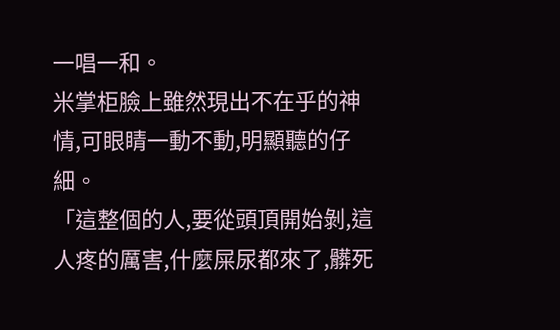一唱一和。
米掌柜臉上雖然現出不在乎的神情,可眼睛一動不動,明顯聽的仔細。
「這整個的人,要從頭頂開始剝,這人疼的厲害,什麼屎尿都來了,髒死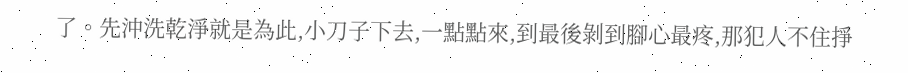了。先沖洗乾淨就是為此,小刀子下去,一點點來,到最後剝到腳心最疼,那犯人不住掙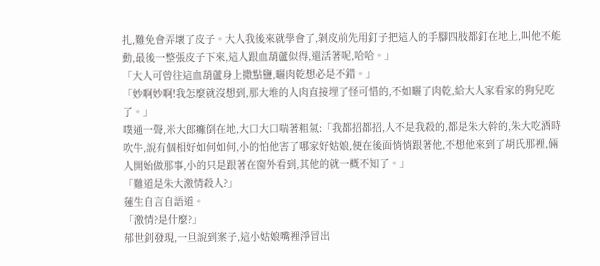扎,難免會弄壞了皮子。大人我後來就學會了,剝皮前先用釘子把這人的手腳四肢都釘在地上,叫他不能動,最後一整張皮子下來,這人跟血葫蘆似得,還活著呢,哈哈。」
「大人可曾往這血葫蘆身上撒點鹽,曬肉乾想必是不錯。」
「妙啊妙啊!我怎麼就沒想到,那大堆的人肉直接埋了怪可惜的,不如曬了肉乾,給大人家看家的狗兒吃了。」
噗通一聲,米大郎癱倒在地,大口大口喘著粗氣:「我都招都招,人不是我殺的,都是朱大幹的,朱大吃酒時吹牛,說有個相好如何如何,小的怕他害了哪家好姑娘,便在後面悄悄跟著他,不想他來到了胡氏那裡,倆人開始做那事,小的只是跟著在窗外看到,其他的就一概不知了。」
「難道是朱大激情殺人?」
蓮生自言自語道。
「激情?是什麼?」
郁世釗發現,一旦說到案子,這小姑娘嘴裡淨冒出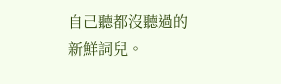自己聽都沒聽過的新鮮詞兒。